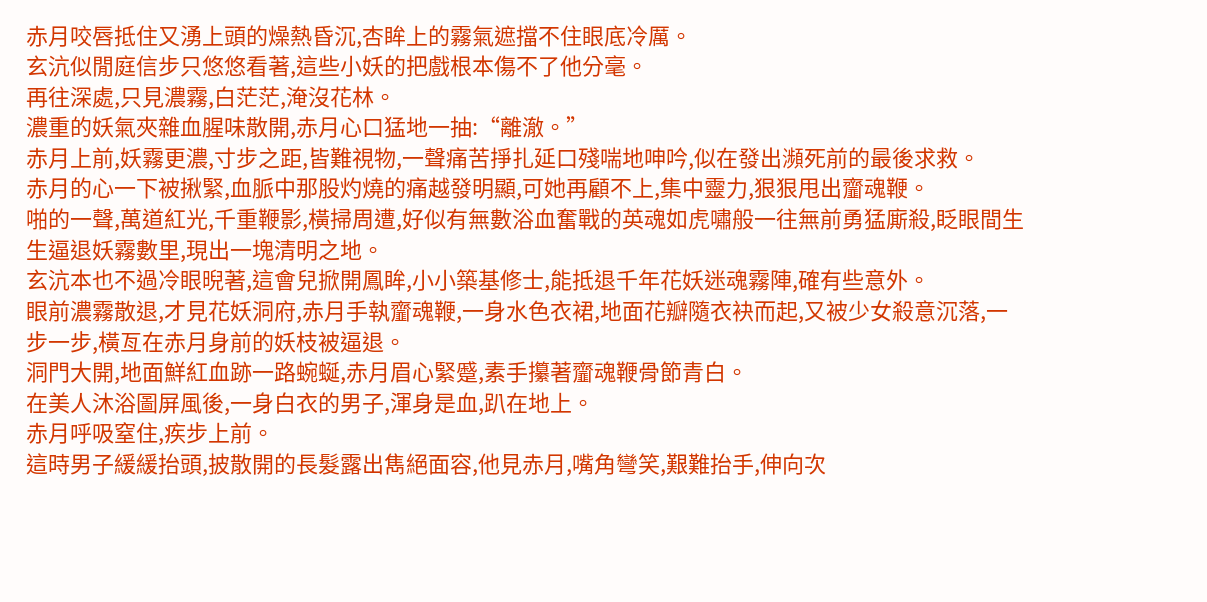赤月咬唇抵住又湧上頭的燥熱昏沉,杏眸上的霧氣遮擋不住眼底冷厲。
玄沆似閒庭信步只悠悠看著,這些小妖的把戲根本傷不了他分毫。
再往深處,只見濃霧,白茫茫,淹沒花林。
濃重的妖氣夾雜血腥味散開,赤月心口猛地一抽:“離澈。”
赤月上前,妖霧更濃,寸步之距,皆難視物,一聲痛苦掙扎延口殘喘地呻吟,似在發出瀕死前的最後求救。
赤月的心一下被揪緊,血脈中那股灼燒的痛越發明顯,可她再顧不上,集中靈力,狠狠甩出齏魂鞭。
啪的一聲,萬道紅光,千重鞭影,橫掃周遭,好似有無數浴血奮戰的英魂如虎嘯般一往無前勇猛廝殺,眨眼間生生逼退妖霧數里,現出一塊清明之地。
玄沆本也不過冷眼晲著,這會兒掀開鳳眸,小小築基修士,能抵退千年花妖迷魂霧陣,確有些意外。
眼前濃霧散退,才見花妖洞府,赤月手執齏魂鞭,一身水色衣裙,地面花瓣隨衣袂而起,又被少女殺意沉落,一步一步,橫亙在赤月身前的妖枝被逼退。
洞門大開,地面鮮紅血跡一路蜿蜒,赤月眉心緊蹙,素手攥著齏魂鞭骨節青白。
在美人沐浴圖屏風後,一身白衣的男子,渾身是血,趴在地上。
赤月呼吸窒住,疾步上前。
這時男子緩緩抬頭,披散開的長髮露出雋絕面容,他見赤月,嘴角彎笑,艱難抬手,伸向次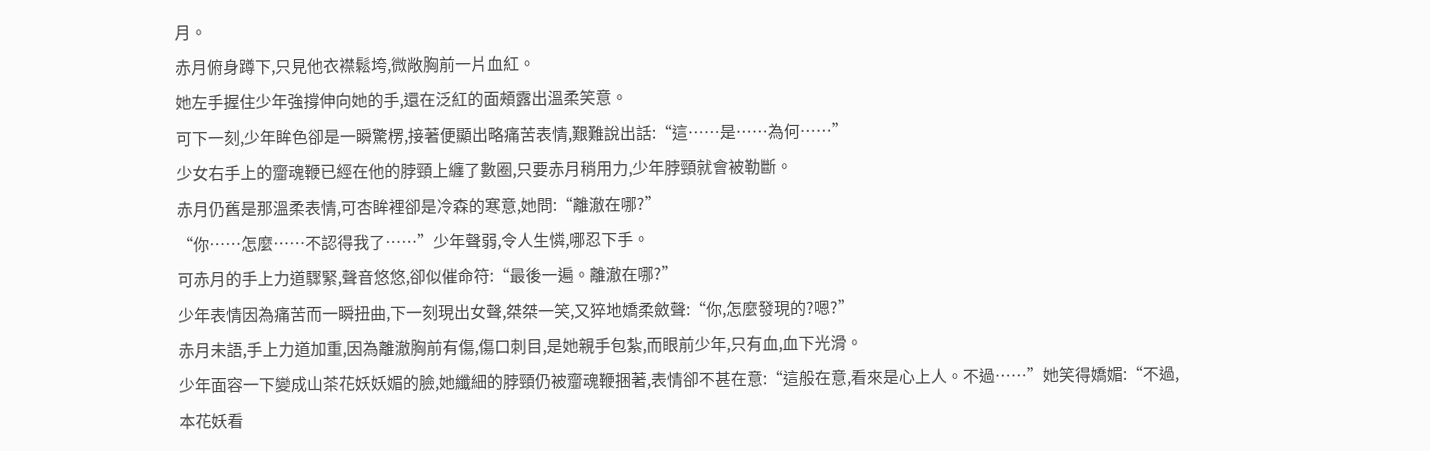月。
赤月俯身蹲下,只見他衣襟鬆垮,微敞胸前一片血紅。
她左手握住少年強撐伸向她的手,還在泛紅的面頰露出溫柔笑意。
可下一刻,少年眸色卻是一瞬驚楞,接著便顯出略痛苦表情,艱難說出話:“這……是……為何……”
少女右手上的齏魂鞭已經在他的脖頸上纏了數圈,只要赤月稍用力,少年脖頸就會被勒斷。
赤月仍舊是那溫柔表情,可杏眸裡卻是冷森的寒意,她問:“離澈在哪?”
“你……怎麼……不認得我了……”少年聲弱,令人生憐,哪忍下手。
可赤月的手上力道驟緊,聲音悠悠,卻似催命符:“最後一遍。離澈在哪?”
少年表情因為痛苦而一瞬扭曲,下一刻現出女聲,桀桀一笑,又猝地嬌柔斂聲:“你,怎麼發現的?嗯?”
赤月未語,手上力道加重,因為離澈胸前有傷,傷口刺目,是她親手包紮,而眼前少年,只有血,血下光滑。
少年面容一下變成山茶花妖妖媚的臉,她纖細的脖頸仍被齏魂鞭捆著,表情卻不甚在意:“這般在意,看來是心上人。不過……”她笑得嬌媚:“不過,本花妖看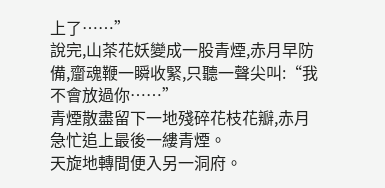上了……”
說完,山茶花妖變成一股青煙,赤月早防備,齏魂鞭一瞬收緊,只聽一聲尖叫:“我不會放過你……”
青煙散盡留下一地殘碎花枝花瓣,赤月急忙追上最後一縷青煙。
天旋地轉間便入另一洞府。